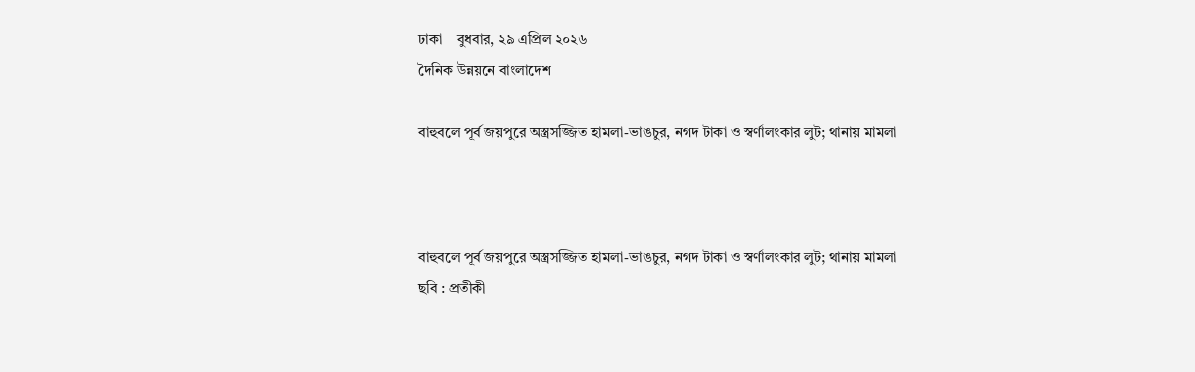ঢাকা    বুধবার, ২৯ এপ্রিল ২০২৬
দৈনিক উন্নয়নে বাংলাদেশ

বাহুবলে পূর্ব জয়পুরে অস্ত্রসজ্জিত হামলা-ভাঙচুর, নগদ টাকা ও স্বর্ণালংকার লুট; থানায় মামলা



বাহুবলে পূর্ব জয়পুরে অস্ত্রসজ্জিত হামলা-ভাঙচুর, নগদ টাকা ও স্বর্ণালংকার লুট; থানায় মামলা
ছবি : প্রতীকী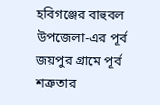হবিগঞ্জের বাহুবল উপজেলা-এর পূর্ব জয়পুর গ্রামে পূর্ব শত্রুতার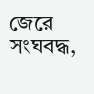জেরে সংঘবদ্ধ,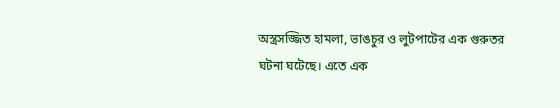অস্ত্রসজ্জিত হামলা, ভাঙচুর ও লুটপাটের এক গুরুতর ঘটনা ঘটেছে। এতে এক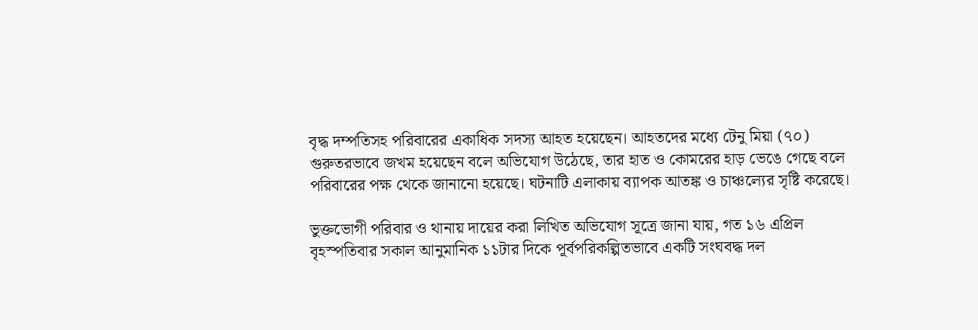বৃদ্ধ দম্পতিসহ পরিবারের একাধিক সদস্য আহত হয়েছেন। আহতদের মধ্যে টেনু মিয়া (৭০) গুরুতরভাবে জখম হয়েছেন বলে অভিযোগ উঠেছে, তার হাত ও কোমরের হাড় ভেঙে গেছে বলে পরিবারের পক্ষ থেকে জানানো হয়েছে। ঘটনাটি এলাকায় ব্যাপক আতঙ্ক ও চাঞ্চল্যের সৃষ্টি করেছে।

ভুক্তভোগী পরিবার ও থানায় দায়ের করা লিখিত অভিযোগ সূত্রে জানা যায়, গত ১৬ এপ্রিল বৃহস্পতিবার সকাল আনুমানিক ১১টার দিকে পূর্বপরিকল্পিতভাবে একটি সংঘবদ্ধ দল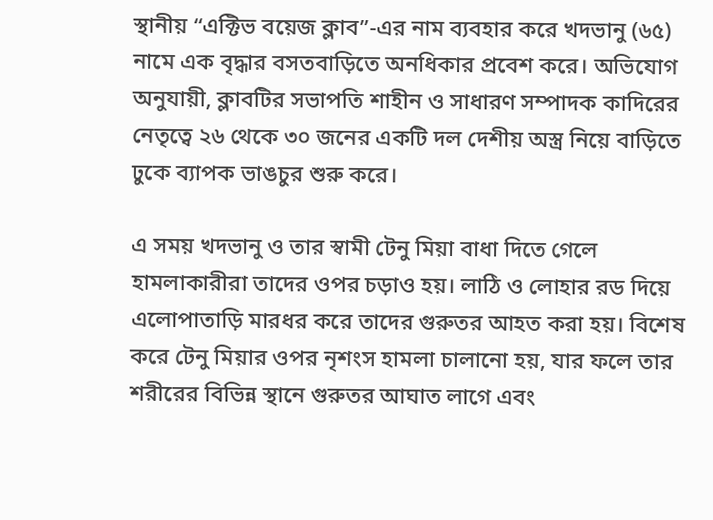স্থানীয় “এক্টিভ বয়েজ ক্লাব”-এর নাম ব্যবহার করে খদভানু (৬৫) নামে এক বৃদ্ধার বসতবাড়িতে অনধিকার প্রবেশ করে। অভিযোগ অনুযায়ী, ক্লাবটির সভাপতি শাহীন ও সাধারণ সম্পাদক কাদিরের নেতৃত্বে ২৬ থেকে ৩০ জনের একটি দল দেশীয় অস্ত্র নিয়ে বাড়িতে ঢুকে ব্যাপক ভাঙচুর শুরু করে।

এ সময় খদভানু ও তার স্বামী টেনু মিয়া বাধা দিতে গেলে হামলাকারীরা তাদের ওপর চড়াও হয়। লাঠি ও লোহার রড দিয়ে এলোপাতাড়ি মারধর করে তাদের গুরুতর আহত করা হয়। বিশেষ করে টেনু মিয়ার ওপর নৃশংস হামলা চালানো হয়, যার ফলে তার শরীরের বিভিন্ন স্থানে গুরুতর আঘাত লাগে এবং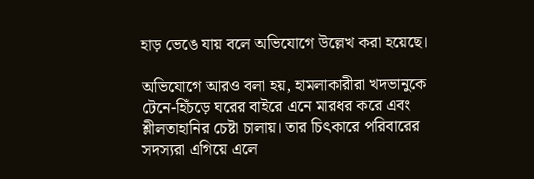হাড় ভেঙে যায় বলে অভিযোগে উল্লেখ করা হয়েছে।

অভিযোগে আরও বলা হয়, হামলাকারীরা খদভানুকে টেনে-হিঁচড়ে ঘরের বাইরে এনে মারধর করে এবং শ্লীলতাহানির চেষ্টা চালায়। তার চিৎকারে পরিবারের সদস্যরা এগিয়ে এলে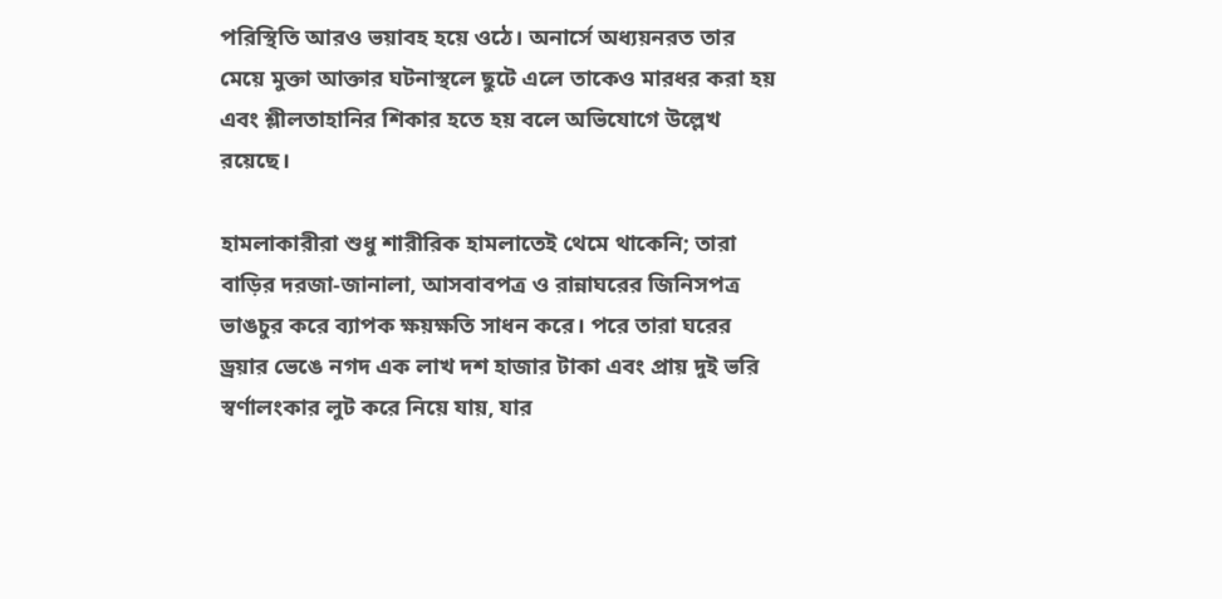পরিস্থিতি আরও ভয়াবহ হয়ে ওঠে। অনার্সে অধ্যয়নরত তার মেয়ে মুক্তা আক্তার ঘটনাস্থলে ছুটে এলে তাকেও মারধর করা হয় এবং শ্লীলতাহানির শিকার হতে হয় বলে অভিযোগে উল্লেখ রয়েছে।

হামলাকারীরা শুধু শারীরিক হামলাতেই থেমে থাকেনি; তারা বাড়ির দরজা-জানালা, আসবাবপত্র ও রান্নাঘরের জিনিসপত্র ভাঙচুর করে ব্যাপক ক্ষয়ক্ষতি সাধন করে। পরে তারা ঘরের ড্রয়ার ভেঙে নগদ এক লাখ দশ হাজার টাকা এবং প্রায় দুই ভরি স্বর্ণালংকার লুট করে নিয়ে যায়, যার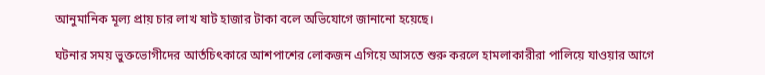আনুমানিক মূল্য প্রায় চার লাখ ষাট হাজার টাকা বলে অভিযোগে জানানো হয়েছে।

ঘটনার সময় ভুক্তভোগীদের আর্তচিৎকারে আশপাশের লোকজন এগিয়ে আসতে শুরু করলে হামলাকারীরা পালিয়ে যাওয়ার আগে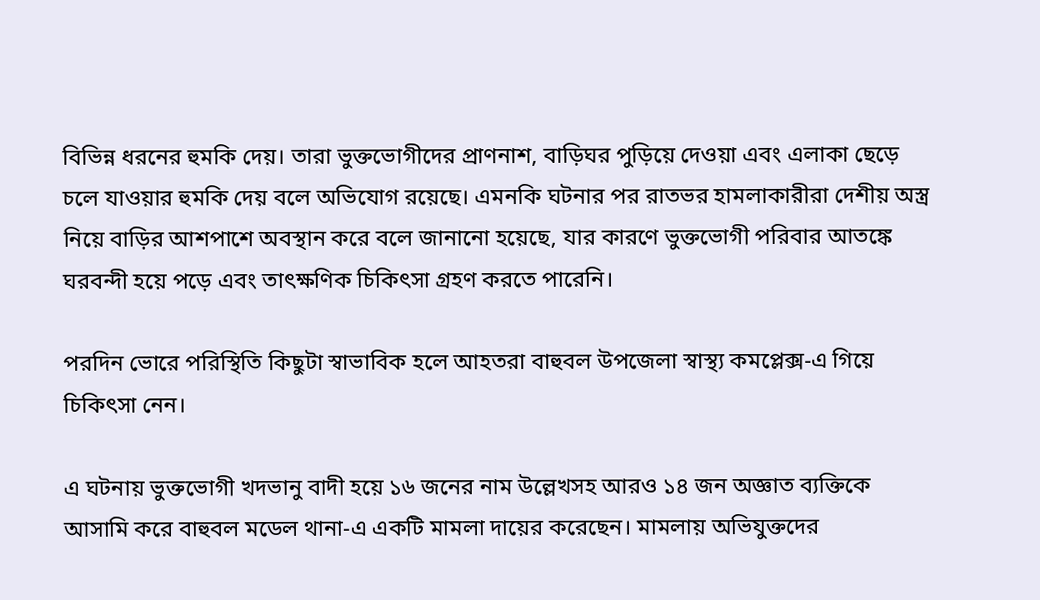বিভিন্ন ধরনের হুমকি দেয়। তারা ভুক্তভোগীদের প্রাণনাশ, বাড়িঘর পুড়িয়ে দেওয়া এবং এলাকা ছেড়ে চলে যাওয়ার হুমকি দেয় বলে অভিযোগ রয়েছে। এমনকি ঘটনার পর রাতভর হামলাকারীরা দেশীয় অস্ত্র নিয়ে বাড়ির আশপাশে অবস্থান করে বলে জানানো হয়েছে, যার কারণে ভুক্তভোগী পরিবার আতঙ্কে ঘরবন্দী হয়ে পড়ে এবং তাৎক্ষণিক চিকিৎসা গ্রহণ করতে পারেনি।

পরদিন ভোরে পরিস্থিতি কিছুটা স্বাভাবিক হলে আহতরা বাহুবল উপজেলা স্বাস্থ্য কমপ্লেক্স-এ গিয়ে চিকিৎসা নেন।

এ ঘটনায় ভুক্তভোগী খদভানু বাদী হয়ে ১৬ জনের নাম উল্লেখসহ আরও ১৪ জন অজ্ঞাত ব্যক্তিকে আসামি করে বাহুবল মডেল থানা-এ একটি মামলা দায়ের করেছেন। মামলায় অভিযুক্তদের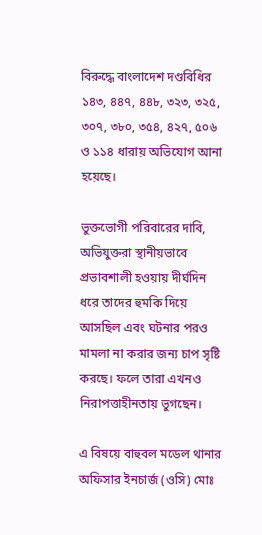বিরুদ্ধে বাংলাদেশ দণ্ডবিধির ১৪৩, ৪৪৭, ৪৪৮, ৩২৩, ৩২৫, ৩০৭, ৩৮০, ৩৫৪, ৪২৭, ৫০৬ ও ১১৪ ধারায় অভিযোগ আনা হয়েছে।

ভুক্তভোগী পরিবারের দাবি, অভিযুক্তরা স্থানীয়ভাবে প্রভাবশালী হওয়ায় দীর্ঘদিন ধরে তাদের হুমকি দিয়ে আসছিল এবং ঘটনার পরও মামলা না করার জন্য চাপ সৃষ্টি করছে। ফলে তারা এখনও নিরাপত্তাহীনতায় ভুগছেন।

এ বিষয়ে বাহুবল মডেল থানার অফিসার ইনচার্জ (ওসি) মোঃ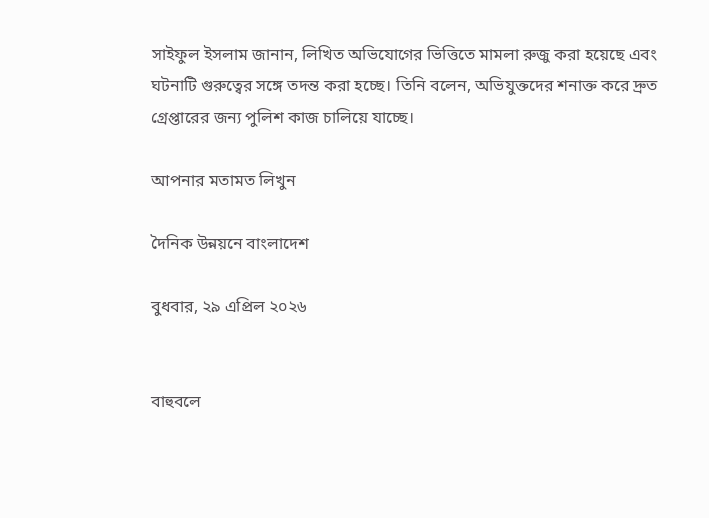সাইফুল ইসলাম জানান, লিখিত অভিযোগের ভিত্তিতে মামলা রুজু করা হয়েছে এবং ঘটনাটি গুরুত্বের সঙ্গে তদন্ত করা হচ্ছে। তিনি বলেন, অভিযুক্তদের শনাক্ত করে দ্রুত গ্রেপ্তারের জন্য পুলিশ কাজ চালিয়ে যাচ্ছে।

আপনার মতামত লিখুন

দৈনিক উন্নয়নে বাংলাদেশ

বুধবার, ২৯ এপ্রিল ২০২৬


বাহুবলে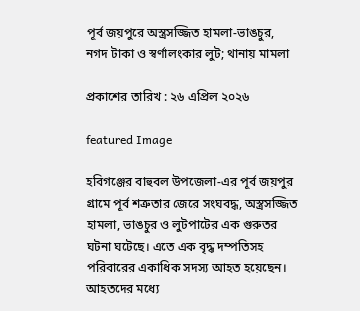পূর্ব জয়পুরে অস্ত্রসজ্জিত হামলা-ভাঙচুর, নগদ টাকা ও স্বর্ণালংকার লুট; থানায় মামলা

প্রকাশের তারিখ : ২৬ এপ্রিল ২০২৬

featured Image

হবিগঞ্জের বাহুবল উপজেলা-এর পূর্ব জয়পুর গ্রামে পূর্ব শত্রুতার জেরে সংঘবদ্ধ, অস্ত্রসজ্জিত হামলা, ভাঙচুর ও লুটপাটের এক গুরুতর ঘটনা ঘটেছে। এতে এক বৃদ্ধ দম্পতিসহ পরিবারের একাধিক সদস্য আহত হয়েছেন। আহতদের মধ্যে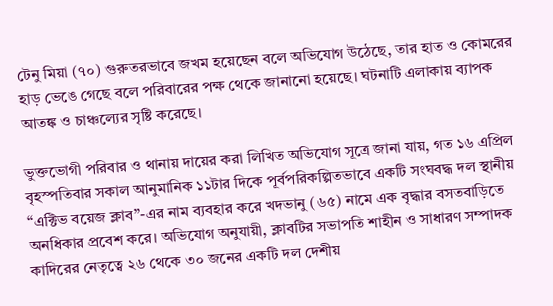টেনু মিয়া (৭০) গুরুতরভাবে জখম হয়েছেন বলে অভিযোগ উঠেছে, তার হাত ও কোমরের হাড় ভেঙে গেছে বলে পরিবারের পক্ষ থেকে জানানো হয়েছে। ঘটনাটি এলাকায় ব্যাপক আতঙ্ক ও চাঞ্চল্যের সৃষ্টি করেছে।

ভুক্তভোগী পরিবার ও থানায় দায়ের করা লিখিত অভিযোগ সূত্রে জানা যায়, গত ১৬ এপ্রিল বৃহস্পতিবার সকাল আনুমানিক ১১টার দিকে পূর্বপরিকল্পিতভাবে একটি সংঘবদ্ধ দল স্থানীয় “এক্টিভ বয়েজ ক্লাব”-এর নাম ব্যবহার করে খদভানু (৬৫) নামে এক বৃদ্ধার বসতবাড়িতে অনধিকার প্রবেশ করে। অভিযোগ অনুযায়ী, ক্লাবটির সভাপতি শাহীন ও সাধারণ সম্পাদক কাদিরের নেতৃত্বে ২৬ থেকে ৩০ জনের একটি দল দেশীয়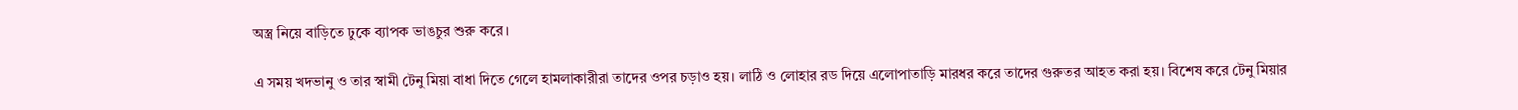অস্ত্র নিয়ে বাড়িতে ঢুকে ব্যাপক ভাঙচুর শুরু করে।

এ সময় খদভানু ও তার স্বামী টেনু মিয়া বাধা দিতে গেলে হামলাকারীরা তাদের ওপর চড়াও হয়। লাঠি ও লোহার রড দিয়ে এলোপাতাড়ি মারধর করে তাদের গুরুতর আহত করা হয়। বিশেষ করে টেনু মিয়ার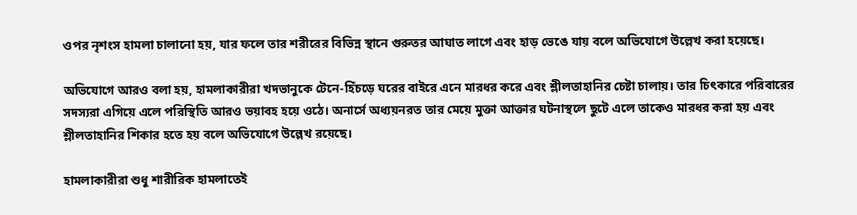ওপর নৃশংস হামলা চালানো হয়, যার ফলে তার শরীরের বিভিন্ন স্থানে গুরুতর আঘাত লাগে এবং হাড় ভেঙে যায় বলে অভিযোগে উল্লেখ করা হয়েছে।

অভিযোগে আরও বলা হয়, হামলাকারীরা খদভানুকে টেনে-হিঁচড়ে ঘরের বাইরে এনে মারধর করে এবং শ্লীলতাহানির চেষ্টা চালায়। তার চিৎকারে পরিবারের সদস্যরা এগিয়ে এলে পরিস্থিতি আরও ভয়াবহ হয়ে ওঠে। অনার্সে অধ্যয়নরত তার মেয়ে মুক্তা আক্তার ঘটনাস্থলে ছুটে এলে তাকেও মারধর করা হয় এবং শ্লীলতাহানির শিকার হতে হয় বলে অভিযোগে উল্লেখ রয়েছে।

হামলাকারীরা শুধু শারীরিক হামলাতেই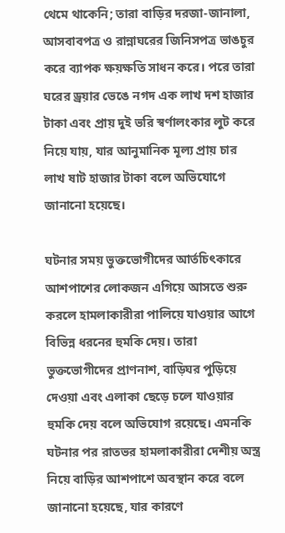থেমে থাকেনি; তারা বাড়ির দরজা-জানালা, আসবাবপত্র ও রান্নাঘরের জিনিসপত্র ভাঙচুর করে ব্যাপক ক্ষয়ক্ষতি সাধন করে। পরে তারা ঘরের ড্রয়ার ভেঙে নগদ এক লাখ দশ হাজার টাকা এবং প্রায় দুই ভরি স্বর্ণালংকার লুট করে নিয়ে যায়, যার আনুমানিক মূল্য প্রায় চার লাখ ষাট হাজার টাকা বলে অভিযোগে জানানো হয়েছে।

ঘটনার সময় ভুক্তভোগীদের আর্তচিৎকারে আশপাশের লোকজন এগিয়ে আসতে শুরু করলে হামলাকারীরা পালিয়ে যাওয়ার আগে বিভিন্ন ধরনের হুমকি দেয়। তারা ভুক্তভোগীদের প্রাণনাশ, বাড়িঘর পুড়িয়ে দেওয়া এবং এলাকা ছেড়ে চলে যাওয়ার হুমকি দেয় বলে অভিযোগ রয়েছে। এমনকি ঘটনার পর রাতভর হামলাকারীরা দেশীয় অস্ত্র নিয়ে বাড়ির আশপাশে অবস্থান করে বলে জানানো হয়েছে, যার কারণে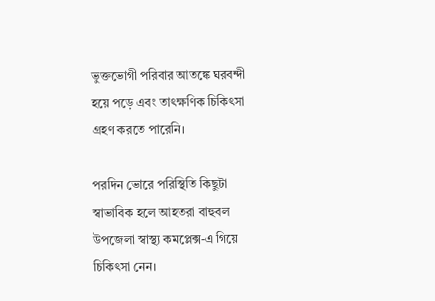ভুক্তভোগী পরিবার আতঙ্কে ঘরবন্দী হয়ে পড়ে এবং তাৎক্ষণিক চিকিৎসা গ্রহণ করতে পারেনি।

পরদিন ভোরে পরিস্থিতি কিছুটা স্বাভাবিক হলে আহতরা বাহুবল উপজেলা স্বাস্থ্য কমপ্লেক্স-এ গিয়ে চিকিৎসা নেন।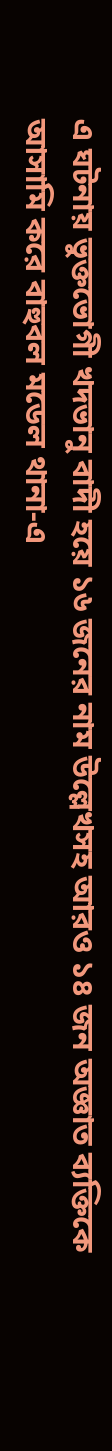এ ঘটনায় ভুক্তভোগী খদভানু বাদী হয়ে ১৬ জনের নাম উল্লেখসহ আরও ১৪ জন অজ্ঞাত ব্যক্তিকে আসামি করে বাহুবল মডেল থানা-এ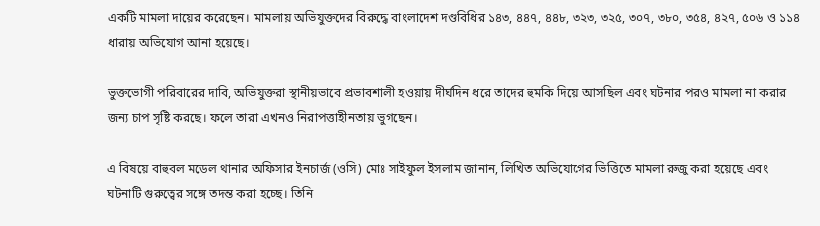একটি মামলা দায়ের করেছেন। মামলায় অভিযুক্তদের বিরুদ্ধে বাংলাদেশ দণ্ডবিধির ১৪৩, ৪৪৭, ৪৪৮, ৩২৩, ৩২৫, ৩০৭, ৩৮০, ৩৫৪, ৪২৭, ৫০৬ ও ১১৪ ধারায় অভিযোগ আনা হয়েছে।

ভুক্তভোগী পরিবারের দাবি, অভিযুক্তরা স্থানীয়ভাবে প্রভাবশালী হওয়ায় দীর্ঘদিন ধরে তাদের হুমকি দিয়ে আসছিল এবং ঘটনার পরও মামলা না করার জন্য চাপ সৃষ্টি করছে। ফলে তারা এখনও নিরাপত্তাহীনতায় ভুগছেন।

এ বিষয়ে বাহুবল মডেল থানার অফিসার ইনচার্জ (ওসি) মোঃ সাইফুল ইসলাম জানান, লিখিত অভিযোগের ভিত্তিতে মামলা রুজু করা হয়েছে এবং ঘটনাটি গুরুত্বের সঙ্গে তদন্ত করা হচ্ছে। তিনি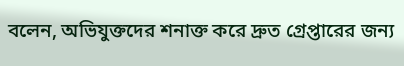বলেন, অভিযুক্তদের শনাক্ত করে দ্রুত গ্রেপ্তারের জন্য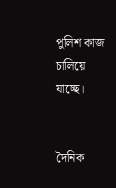পুলিশ কাজ চালিয়ে যাচ্ছে।


দৈনিক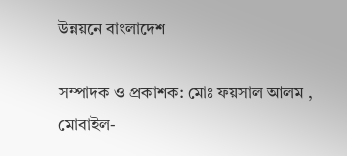উন্নয়নে বাংলাদেশ

সম্পাদক ও প্রকাশক: মোঃ ফয়সাল আলম , মোবাইল-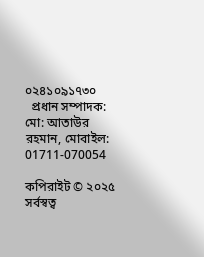০২৪১০৯১৭৩০
  প্রধান সম্পাদক: মো: আতাউর রহমান, মোবাইল: 01711-070054

কপিরাইট © ২০২৫ সর্বস্বত্ব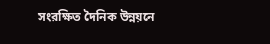সংরক্ষিত দৈনিক উন্নয়নে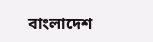বাংলাদেশ